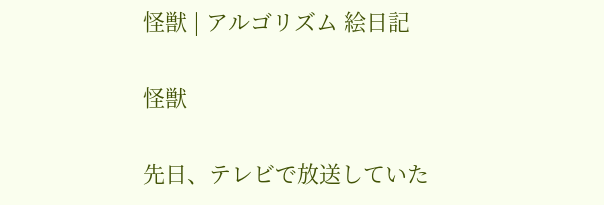怪獣 | アルゴリズム 絵日記

怪獣

先日、テレビで放送していた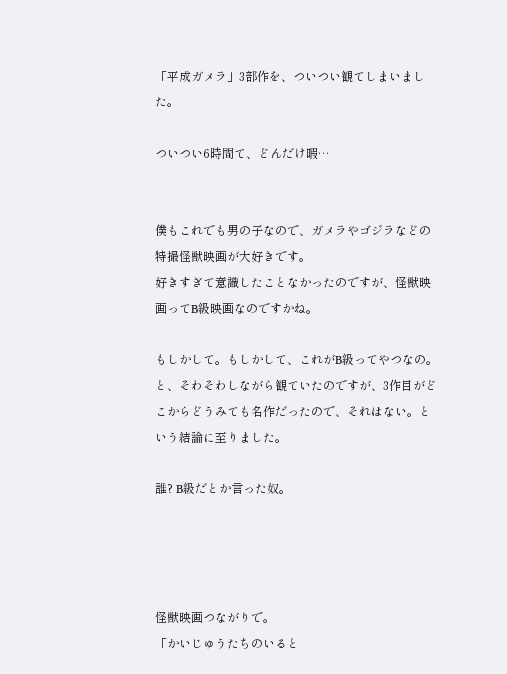「平成ガメラ」3部作を、ついつい観てしまいました。

ついつい6時間て、どんだけ暇…


僕もこれでも男の子なので、ガメラやゴジラなどの特撮怪獣映画が大好きです。
好きすぎて意識したことなかったのですが、怪獣映画ってB級映画なのですかね。

もしかして。もしかして、これがB級ってやつなの。
と、そわそわしながら観ていたのですが、3作目がどこからどうみても名作だったので、それはない。という結論に至りました。

誰? B級だとか言った奴。




怪獣映画つながりで。
「かいじゅうたちのいると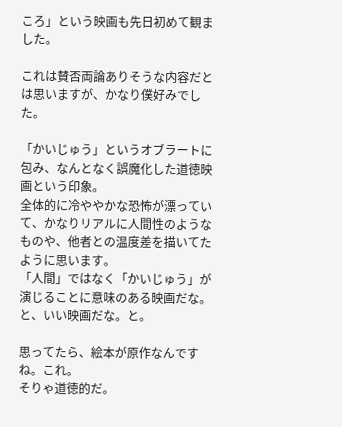ころ」という映画も先日初めて観ました。

これは賛否両論ありそうな内容だとは思いますが、かなり僕好みでした。

「かいじゅう」というオブラートに包み、なんとなく誤魔化した道徳映画という印象。
全体的に冷ややかな恐怖が漂っていて、かなりリアルに人間性のようなものや、他者との温度差を描いてたように思います。
「人間」ではなく「かいじゅう」が演じることに意味のある映画だな。と、いい映画だな。と。

思ってたら、絵本が原作なんですね。これ。
そりゃ道徳的だ。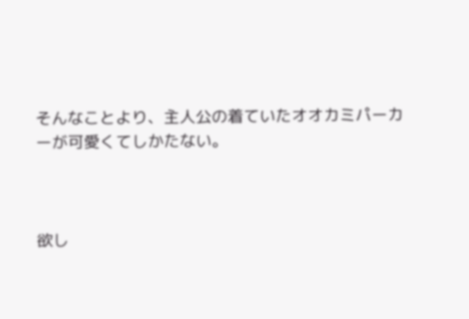そんなことより、主人公の着ていたオオカミパーカーが可愛くてしかたない。



欲し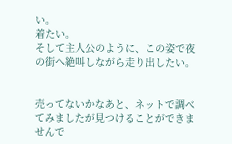い。
着たい。
そして主人公のように、この姿で夜の街へ絶叫しながら走り出したい。


売ってないかなあと、ネットで調べてみましたが見つけることができませんで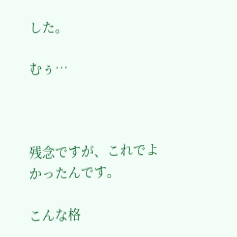した。

むぅ…



残念ですが、これでよかったんです。

こんな格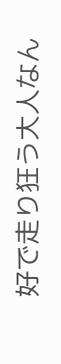好で走り狂う大人なん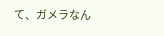て、ガメラなん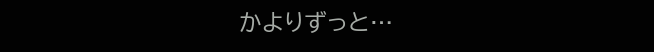かよりずっと…